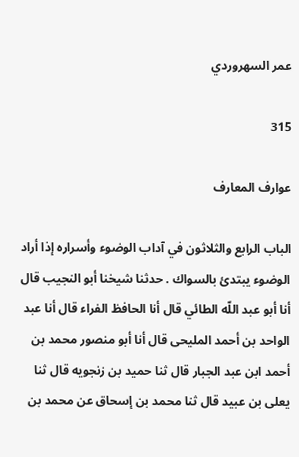عمر السهروردي

315

عوارف المعارف

الباب الرابع والثلاثون في آداب الوضوء وأسراره إذا أراد الوضوء يبتدئ بالسواك . حدثنا شيخنا أبو النجيب قال أنا أبو عبد اللّه الطائي قال أنا الحافظ الفراء قال أنا عبد الواحد بن أحمد المليحى قال أنا أبو منصور محمد بن أحمد ابن عبد الجبار قال ثنا حميد بن زنجويه قال ثنا يعلى بن عبيد قال ثنا محمد بن إسحاق عن محمد بن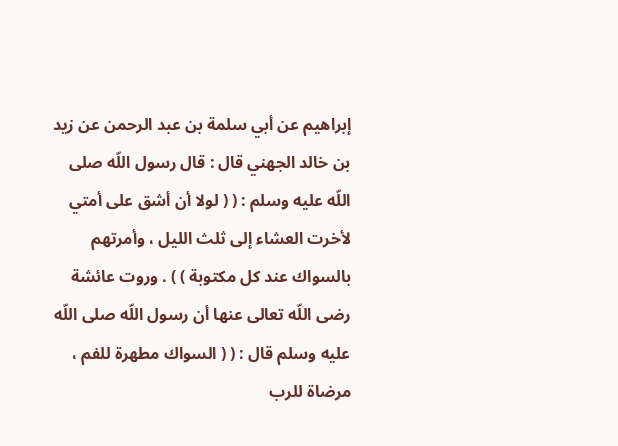إبراهيم عن أبي سلمة بن عبد الرحمن عن زيد بن خالد الجهني قال : قال رسول اللّه صلى اللّه عليه وسلم : ( ( لولا أن أشق على أمتي لأخرت العشاء إلى ثلث الليل ، وأمرتهم بالسواك عند كل مكتوبة ) ) . وروت عائشة رضى اللّه تعالى عنها أن رسول اللّه صلى اللّه عليه وسلم قال : ( ( السواك مطهرة للفم ، مرضاة للرب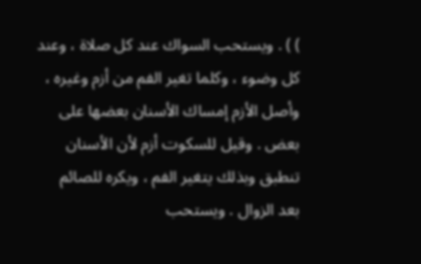) ) . ويستحب السواك عند كل صلاة ، وعند كل وضوء ، وكلما تغير الفم من أزم وغيره ، وأصل الأزم إمساك الأسنان بعضها على بعض . وقيل للسكوت أزم لأن الأسنان تنطبق وبذلك يتغير الفم ، ويكره للصائم بعد الزوال . ويستحب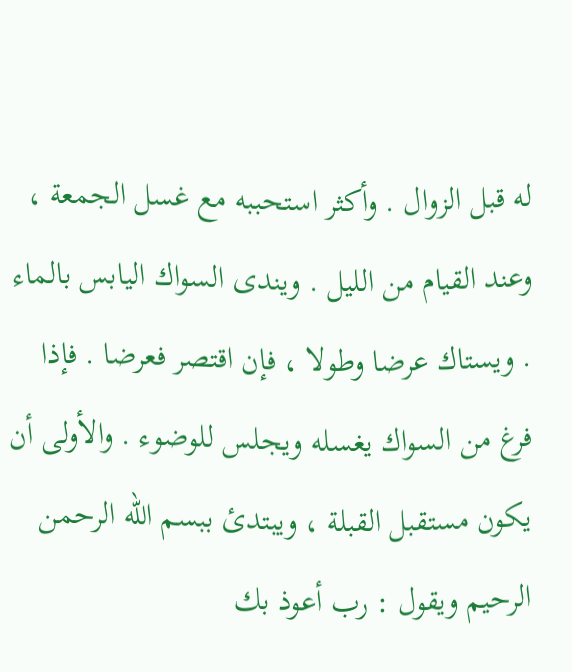له قبل الزوال . وأكثر استحببه مع غسل الجمعة ، وعند القيام من الليل . ويندى السواك اليابس بالماء . ويستاك عرضا وطولا ، فإن اقتصر فعرضا . فإذا فرغ من السواك يغسله ويجلس للوضوء . والأولى أن يكون مستقبل القبلة ، ويبتدئ ببسم اللّه الرحمن الرحيم ويقول : رب أعوذ بك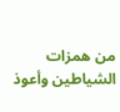من همزات الشياطين وأعوذ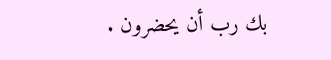بك رب أن يحضرون .